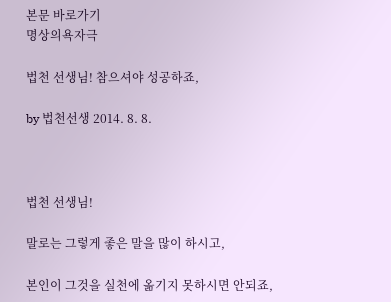본문 바로가기
명상의욕자극

법천 선생님! 참으셔야 성공하죠,

by 법천선생 2014. 8. 8.



법천 선생님!

말로는 그렇게 좋은 말을 많이 하시고,

본인이 그것을 실천에 옮기지 못하시면 안되죠,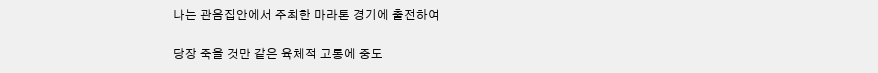나는 관음집안에서 주최한 마라톤 경기에 출전하여

당장 죽을 것만 같은 육체적 고통에 중도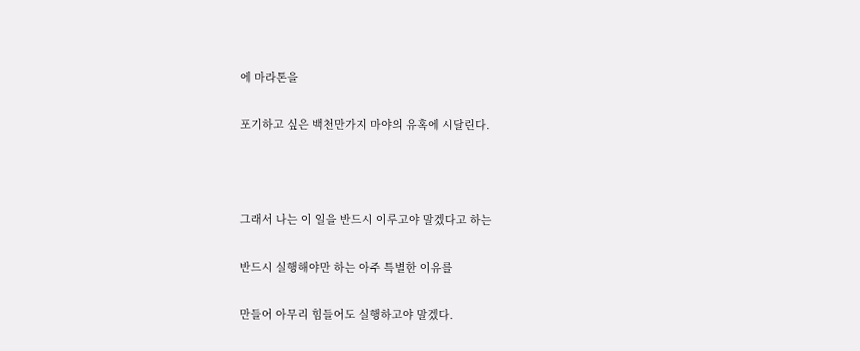에 마라톤을

포기하고 싶은 백천만가지 마야의 유혹에 시달린다.



그래서 나는 이 일을 반드시 이루고야 말겠다고 하는

반드시 실행해야만 하는 아주 특별한 이유를

만들어 아무리 힘들어도 실행하고야 말겠다.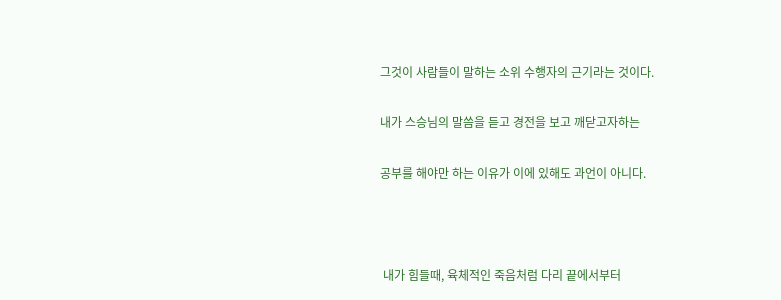그것이 사람들이 말하는 소위 수행자의 근기라는 것이다.

내가 스승님의 말씀을 듣고 경전을 보고 깨닫고자하는

공부를 해야만 하는 이유가 이에 있해도 과언이 아니다.



 내가 힘들때, 육체적인 죽음처럼 다리 끝에서부터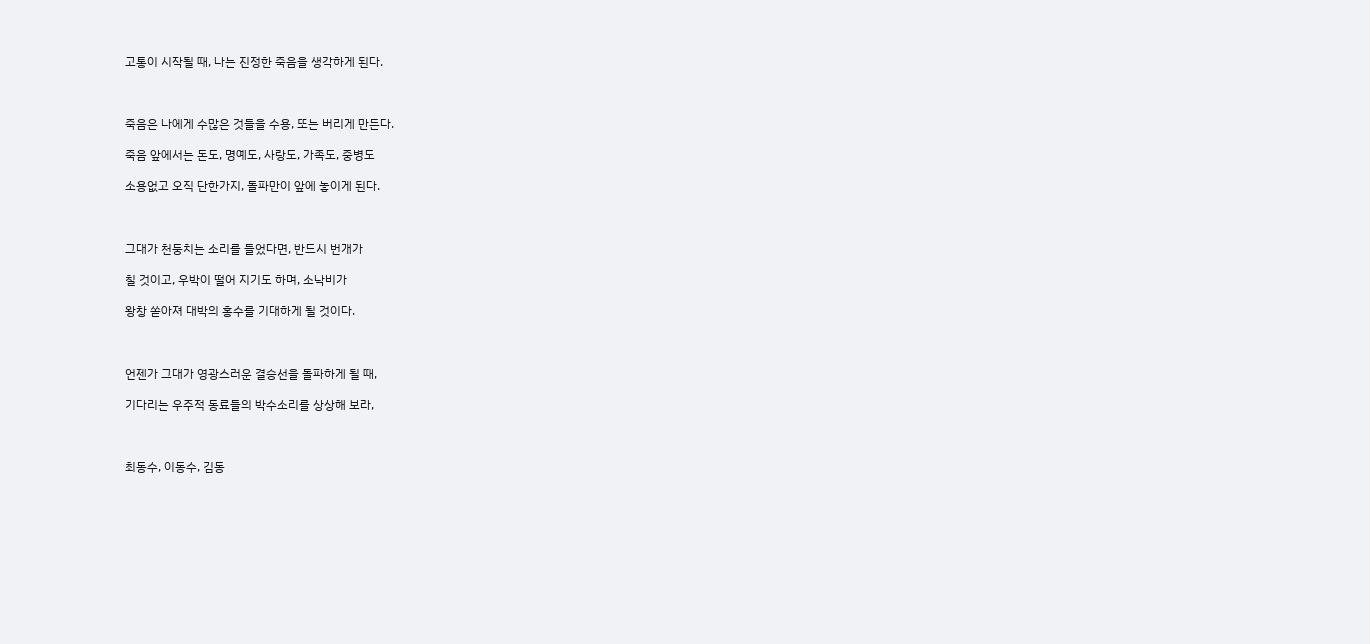고통이 시작될 때, 나는 진정한 죽음을 생각하게 된다.



죽음은 나에게 수많은 것들을 수용, 또는 버리게 만든다.

죽음 앞에서는 돈도, 명예도, 사랑도, 가족도, 중병도

소용없고 오직 단한가지, 돌파만이 앞에 놓이게 된다.



그대가 천둥치는 소리를 들었다면, 반드시 번개가

칠 것이고, 우박이 떨어 지기도 하며, 소낙비가

왕창 쏟아져 대박의 홍수를 기대하게 될 것이다.



언젠가 그대가 영광스러운 결승선을 돌파하게 될 때,

기다리는 우주적 동료들의 박수소리를 상상해 보라,



최동수, 이동수, 김동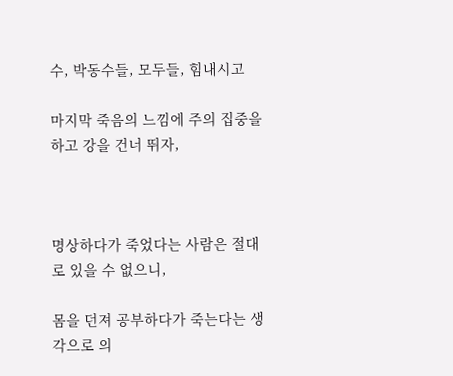수, 박동수들, 모두들, 힘내시고

마지막 죽음의 느낌에 주의 집중을 하고 강을 건너 뛰자,



명상하다가 죽었다는 사람은 절대로 있을 수 없으니,

몸을 던져 공부하다가 죽는다는 생각으로 의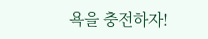욕을 충전하자!